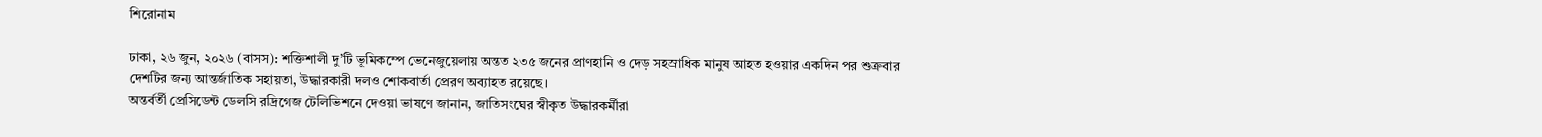শিরোনাম

ঢাকা, ২৬ জুন, ২০২৬ (বাসস): শক্তিশালী দু’টি ভূমিকম্পে ভেনেজুয়েলায় অন্তত ২৩৫ জনের প্রাণহানি ও দেড় সহস্রাধিক মানুষ আহত হওয়ার একদিন পর শুক্রবার দেশটির জন্য আন্তর্জাতিক সহায়তা, উদ্ধারকারী দলও শোকবার্তা প্রেরণ অব্যাহত রয়েছে।
অন্তর্বর্তী প্রেসিডেন্ট ডেলসি রদ্রিগেজ টেলিভিশনে দেওয়া ভাষণে জানান, জাতিসংঘের স্বীকৃত উদ্ধারকর্মীরা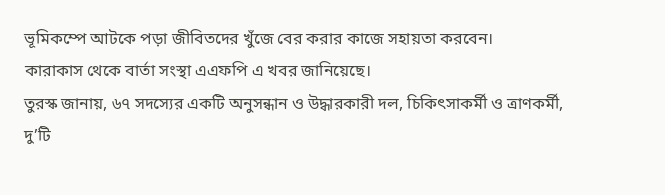ভূমিকম্পে আটকে পড়া জীবিতদের খুঁজে বের করার কাজে সহায়তা করবেন।
কারাকাস থেকে বার্তা সংস্থা এএফপি এ খবর জানিয়েছে।
তুরস্ক জানায়, ৬৭ সদস্যের একটি অনুসন্ধান ও উদ্ধারকারী দল, চিকিৎসাকর্মী ও ত্রাণকর্মী, দু’টি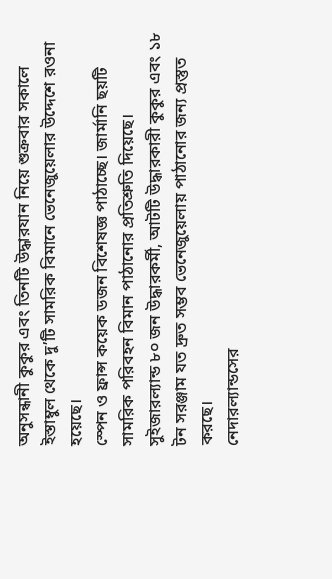অনুসন্ধানী কুকুর এবং তিনটি উদ্ধারযান নিয়ে শুক্রবার সকালে ইস্তাম্বুল থেকে দু’টি সামরিক বিমানে ভেনেজুয়েলার উদ্দেশে রওনা হয়েছে।
স্পেন ও ফ্রান্স কয়েক ডজন বিশেষজ্ঞ পাঠাচ্ছে। জার্মানি ছয়টি সামরিক পরিবহন বিমান পাঠানোর প্রতিশ্রুতি দিয়েছে।
সুইজারল্যান্ড ৮০ জন উদ্ধারকর্মী, আটটি উদ্ধারকারী কুকুর এবং ১৮ টন সরঞ্জাম যত দ্রুত সম্ভব ভেনেজুয়েলায় পাঠানোর জন্য প্রস্তুত করছে।
নেদারল্যান্ডসের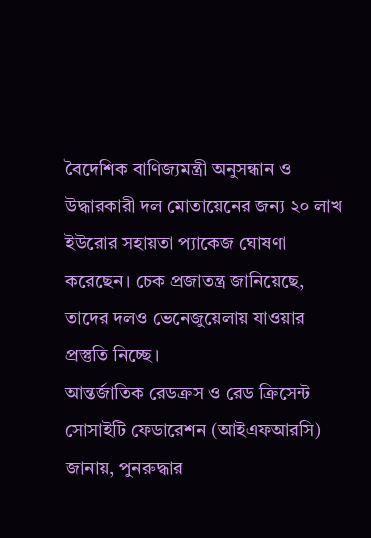বৈদেশিক বাণিজ্যমন্ত্রী অনুসন্ধান ও উদ্ধারকারী দল মোতায়েনের জন্য ২০ লাখ ইউরোর সহায়তা প্যাকেজ ঘোষণা করেছেন। চেক প্রজাতন্ত্র জানিয়েছে, তাদের দলও ভেনেজুয়েলায় যাওয়ার প্রস্তুতি নিচ্ছে।
আন্তর্জাতিক রেডক্রস ও রেড ক্রিসেন্ট সোসাইটি ফেডারেশন (আইএফআরসি) জানায়, পুনরুদ্ধার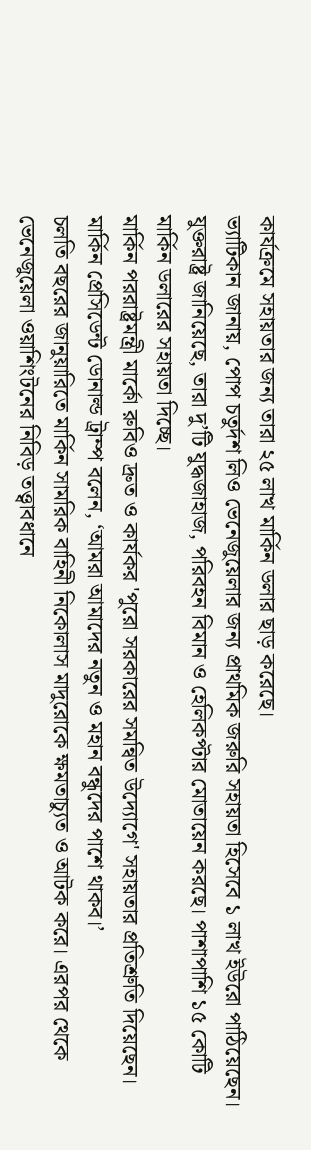কার্যক্রমে সহায়তার জন্য তারা ২৫ লাখ মার্কিন ডলার ছাড় করেছে।
ভ্যাটিকান জানায়, পোপ চতুর্দশ লিও ভেনেজুয়েলার জন্য প্রাথমিক জরুরি সহায়তা হিসেবে ১ লাখ ইউরো পাঠিয়েছেন।
যুক্তরাষ্ট্র জানিয়েছে, তারা দু’টি যুদ্ধজাহাজ, পরিবহন বিমান ও হেলিকপ্টার মোতায়েন করছে। পাশাপাশি ১৫ কোটি মার্কিন ডলারের সহায়তা দিচ্ছে।
মার্কিন পররাষ্ট্রমন্ত্রী মার্কো রুবিও দ্রুত ও কার্যকর 'পুরো সরকারের সমন্বিত উদ্যোগে' সহায়তার প্রতিশ্রুতি দিয়েছেন।
মার্কিন প্রেসিডেন্ট ডোনাল্ড ট্রাম্প বলেন, ‘আমরা আমাদের নতুন ও মহান বন্ধুদের পাশে থাকব।’
চলতি বছরের জানুয়ারিতে মার্কিন সামরিক বাহিনী নিকোলাস মাদুরোকে ক্ষমতাচ্যুত ও আটক করে। এরপর থেকে ভেনেজুয়েলা ওয়াশিংটনের নিবিড় তত্ত্বাবধানে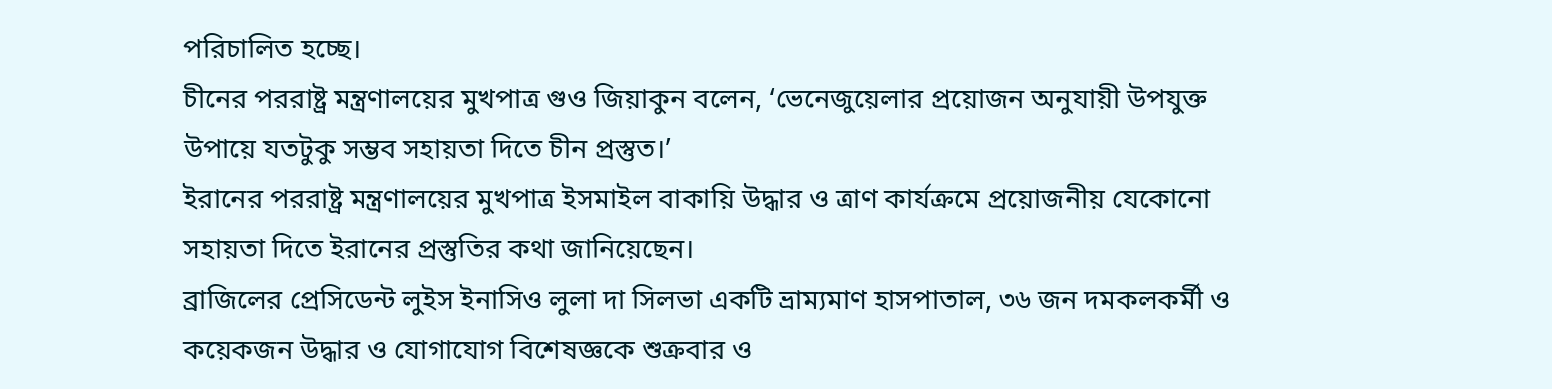পরিচালিত হচ্ছে।
চীনের পররাষ্ট্র মন্ত্রণালয়ের মুখপাত্র গুও জিয়াকুন বলেন, ‘ভেনেজুয়েলার প্রয়োজন অনুযায়ী উপযুক্ত উপায়ে যতটুকু সম্ভব সহায়তা দিতে চীন প্রস্তুত।’
ইরানের পররাষ্ট্র মন্ত্রণালয়ের মুখপাত্র ইসমাইল বাকায়ি উদ্ধার ও ত্রাণ কার্যক্রমে প্রয়োজনীয় যেকোনো সহায়তা দিতে ইরানের প্রস্তুতির কথা জানিয়েছেন।
ব্রাজিলের প্রেসিডেন্ট লুইস ইনাসিও লুলা দা সিলভা একটি ভ্রাম্যমাণ হাসপাতাল, ৩৬ জন দমকলকর্মী ও কয়েকজন উদ্ধার ও যোগাযোগ বিশেষজ্ঞকে শুক্রবার ও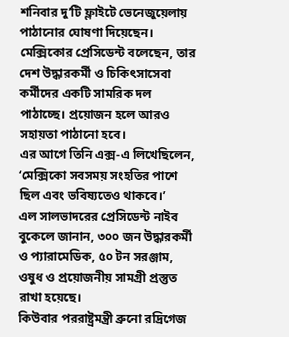শনিবার দু’টি ফ্লাইটে ভেনেজুয়েলায় পাঠানোর ঘোষণা দিয়েছেন।
মেক্সিকোর প্রেসিডেন্ট বলেছেন, তার দেশ উদ্ধারকর্মী ও চিকিৎসাসেবা কর্মীদের একটি সামরিক দল পাঠাচ্ছে। প্রয়োজন হলে আরও সহায়তা পাঠানো হবে।
এর আগে তিনি এক্স-এ লিখেছিলেন, ‘মেক্সিকো সবসময় সংহতির পাশে ছিল এবং ভবিষ্যতেও থাকবে।’
এল সালভাদরের প্রেসিডেন্ট নাইব বুকেলে জানান, ৩০০ জন উদ্ধারকর্মী ও প্যারামেডিক, ৫০ টন সরঞ্জাম, ওষুধ ও প্রয়োজনীয় সামগ্রী প্রস্তুত রাখা হয়েছে।
কিউবার পররাষ্ট্রমন্ত্রী ব্রুনো রদ্রিগেজ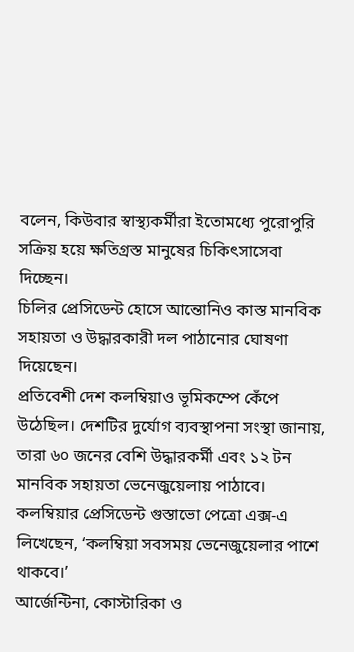বলেন, কিউবার স্বাস্থ্যকর্মীরা ইতোমধ্যে পুরোপুরি সক্রিয় হয়ে ক্ষতিগ্রস্ত মানুষের চিকিৎসাসেবা দিচ্ছেন।
চিলির প্রেসিডেন্ট হোসে আন্তোনিও কাস্ত মানবিক সহায়তা ও উদ্ধারকারী দল পাঠানোর ঘোষণা দিয়েছেন।
প্রতিবেশী দেশ কলম্বিয়াও ভূমিকম্পে কেঁপে উঠেছিল। দেশটির দুর্যোগ ব্যবস্থাপনা সংস্থা জানায়, তারা ৬০ জনের বেশি উদ্ধারকর্মী এবং ১২ টন মানবিক সহায়তা ভেনেজুয়েলায় পাঠাবে।
কলম্বিয়ার প্রেসিডেন্ট গুস্তাভো পেত্রো এক্স-এ লিখেছেন, ‘কলম্বিয়া সবসময় ভেনেজুয়েলার পাশে থাকবে।’
আর্জেন্টিনা, কোস্টারিকা ও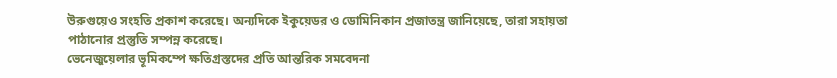উরুগুয়েও সংহতি প্রকাশ করেছে। অন্যদিকে ইকুয়েডর ও ডোমিনিকান প্রজাতন্ত্র জানিয়েছে, তারা সহায়তা পাঠানোর প্রস্তুতি সম্পন্ন করেছে।
ভেনেজুয়েলার ভূমিকম্পে ক্ষতিগ্রস্তদের প্রতি আন্তরিক সমবেদনা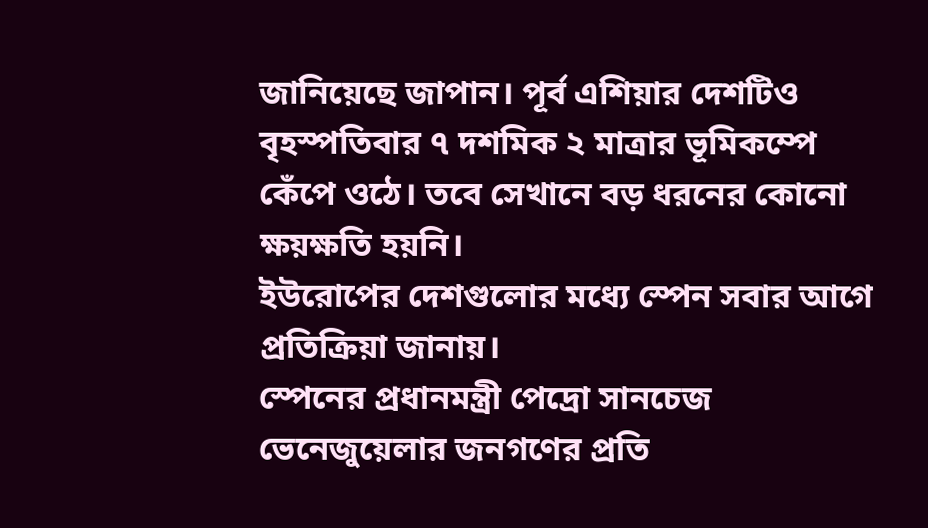জানিয়েছে জাপান। পূর্ব এশিয়ার দেশটিও বৃহস্পতিবার ৭ দশমিক ২ মাত্রার ভূমিকম্পে কেঁপে ওঠে। তবে সেখানে বড় ধরনের কোনো ক্ষয়ক্ষতি হয়নি।
ইউরোপের দেশগুলোর মধ্যে স্পেন সবার আগে প্রতিক্রিয়া জানায়।
স্পেনের প্রধানমন্ত্রী পেদ্রো সানচেজ ভেনেজুয়েলার জনগণের প্রতি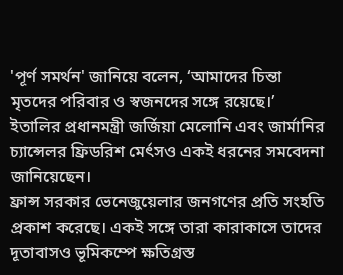'পূর্ণ সমর্থন' জানিয়ে বলেন, ‘আমাদের চিন্তা মৃতদের পরিবার ও স্বজনদের সঙ্গে রয়েছে।’
ইতালির প্রধানমন্ত্রী জর্জিয়া মেলোনি এবং জার্মানির চ্যান্সেলর ফ্রিডরিশ মের্ৎসও একই ধরনের সমবেদনা জানিয়েছেন।
ফ্রান্স সরকার ভেনেজুয়েলার জনগণের প্রতি সংহতি প্রকাশ করেছে। একই সঙ্গে তারা কারাকাসে তাদের দূতাবাসও ভূমিকম্পে ক্ষতিগ্রস্ত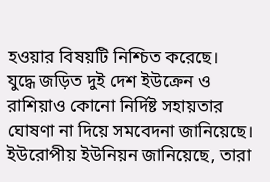হওয়ার বিষয়টি নিশ্চিত করেছে।
যুদ্ধে জড়িত দুই দেশ ইউক্রেন ও রাশিয়াও কোনো নির্দিষ্ট সহায়তার ঘোষণা না দিয়ে সমবেদনা জানিয়েছে।
ইউরোপীয় ইউনিয়ন জানিয়েছে, তারা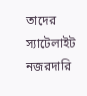তাদের স্যাটেলাইট নজরদারি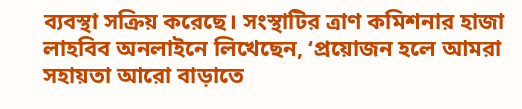ব্যবস্থা সক্রিয় করেছে। সংস্থাটির ত্রাণ কমিশনার হাজা লাহবিব অনলাইনে লিখেছেন, ‘প্রয়োজন হলে আমরা সহায়তা আরো বাড়াতে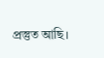প্রস্তুত আছি।